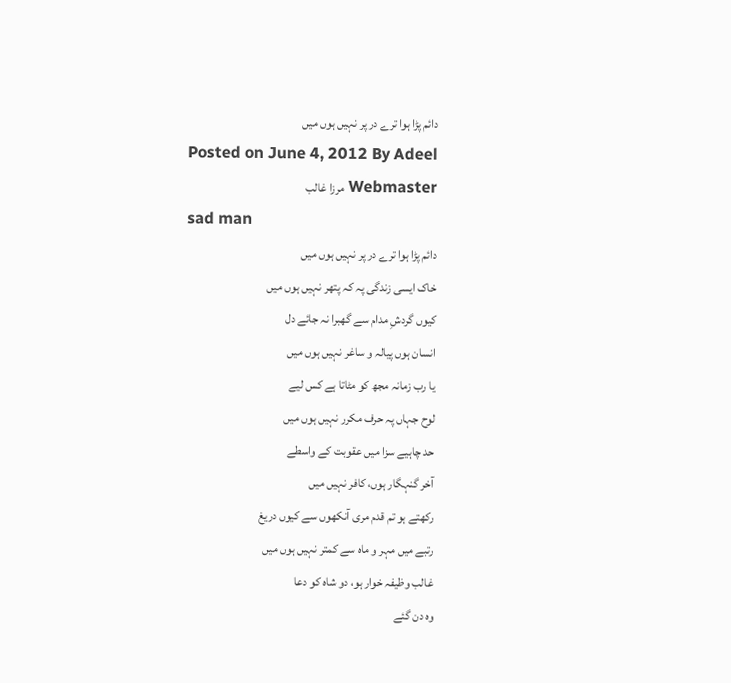دائم پڑا ہوا ترے در پر نہیں ہوں میں
Posted on June 4, 2012 By Adeel Webmaster مرزا غالب
sad man
دائم پڑا ہوا ترے در پر نہیں ہوں میں
خاک ایسی زندگی پہ کہ پتھر نہیں ہوں میں
کیوں گردشِ مدام سے گھبرا نہ جائے دل
انسان ہوں پیالہ و ساغر نہیں ہوں میں
یا رب زمانہ مجھ کو مٹاتا ہے کس لیے
لوح جہاں پہ حرف مکرر نہیں ہوں میں
حد چاہیے سزا میں عقوبت کے واسطے
آخر گنہگار ہوں، کافر نہیں میں
رکھتے ہو تم قدم مری آنکھوں سے کیوں دریغ
رتبے میں مہر و ماہ سے کمتر نہیں ہوں میں
غالب وظیفہ خوار ہو، دو شاہ کو دعا
وہ دن گئے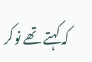کہ کہتے تھے نوکر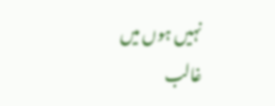نہیں ہوں میں
غالب